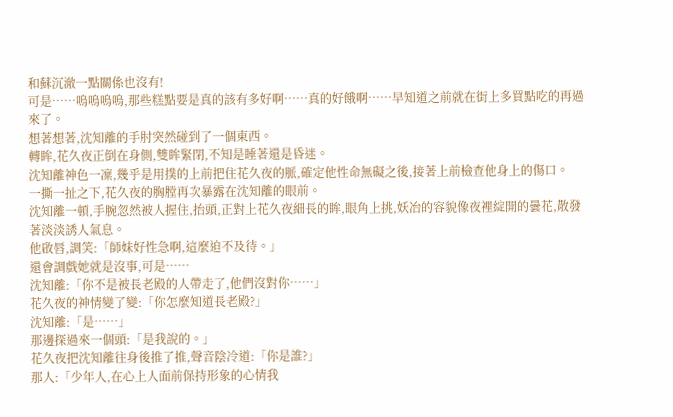和蘇沉澈一點關係也沒有!
可是……嗚嗚嗚嗚,那些糕點要是真的該有多好啊……真的好餓啊……早知道之前就在街上多買點吃的再過來了。
想著想著,沈知離的手肘突然碰到了一個東西。
轉眸,花久夜正倒在身側,雙眸緊閉,不知是睡著還是昏迷。
沈知離神色一凜,幾乎是用撲的上前把住花久夜的脈,確定他性命無礙之後,接著上前檢查他身上的傷口。
一撕一扯之下,花久夜的胸膛再次暴露在沈知離的眼前。
沈知離一頓,手腕忽然被人握住,抬頭,正對上花久夜細長的眸,眼角上挑,妖冶的容貌像夜裡綻開的曇花,散發著淡淡誘人氣息。
他啟唇,調笑:「師妹好性急啊,這麼迫不及待。」
還會調戲她就是沒事,可是……
沈知離:「你不是被長老殿的人帶走了,他們沒對你……」
花久夜的神情變了變:「你怎麼知道長老殿?」
沈知離:「是……」
那邊探過來一個頭:「是我說的。」
花久夜把沈知離往身後推了推,聲音陰冷道:「你是誰?」
那人:「少年人,在心上人面前保持形象的心情我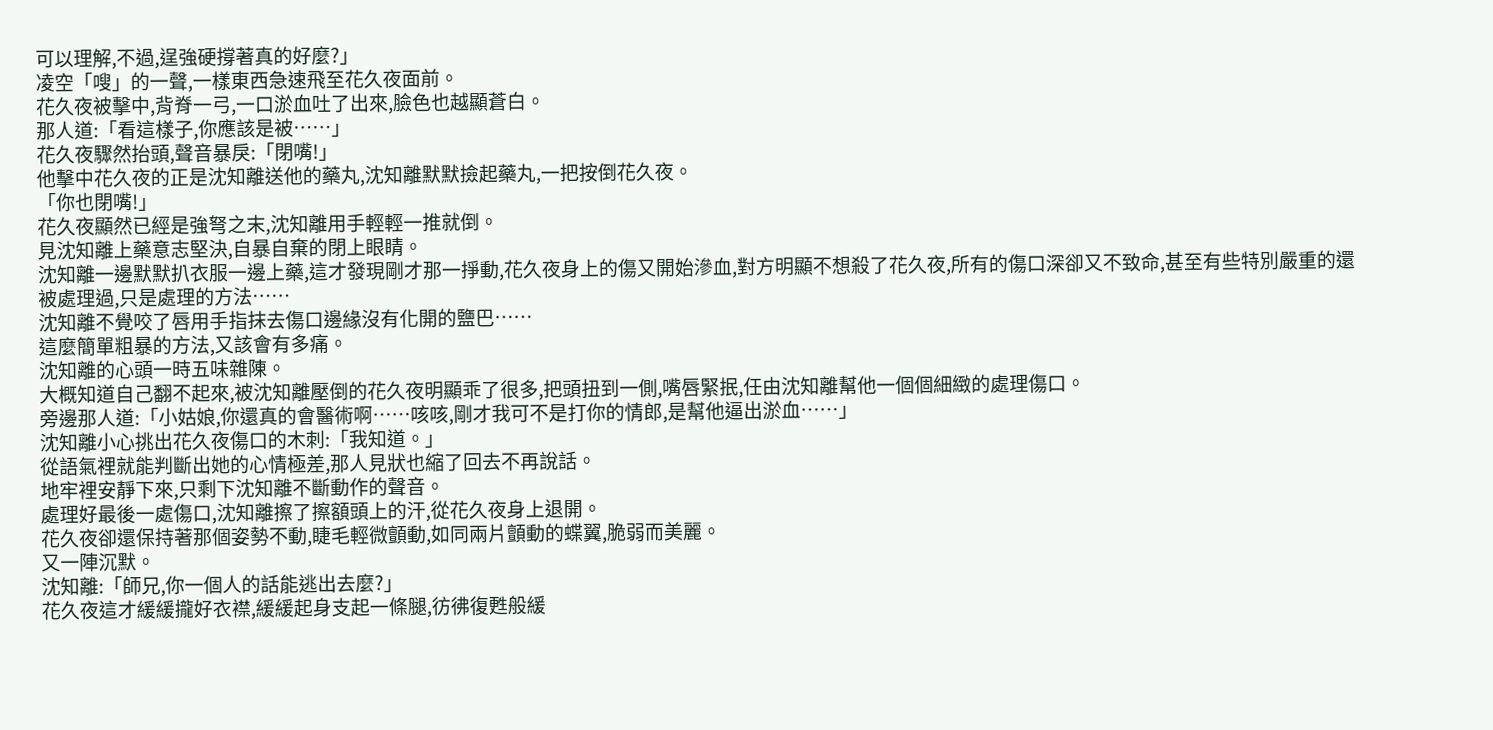可以理解,不過,逞強硬撐著真的好麼?」
凌空「嗖」的一聲,一樣東西急速飛至花久夜面前。
花久夜被擊中,背脊一弓,一口淤血吐了出來,臉色也越顯蒼白。
那人道:「看這樣子,你應該是被……」
花久夜驟然抬頭,聲音暴戾:「閉嘴!」
他擊中花久夜的正是沈知離送他的藥丸,沈知離默默撿起藥丸,一把按倒花久夜。
「你也閉嘴!」
花久夜顯然已經是強弩之末,沈知離用手輕輕一推就倒。
見沈知離上藥意志堅決,自暴自棄的閉上眼睛。
沈知離一邊默默扒衣服一邊上藥,這才發現剛才那一掙動,花久夜身上的傷又開始滲血,對方明顯不想殺了花久夜,所有的傷口深卻又不致命,甚至有些特別嚴重的還被處理過,只是處理的方法……
沈知離不覺咬了唇用手指抹去傷口邊緣沒有化開的鹽巴……
這麼簡單粗暴的方法,又該會有多痛。
沈知離的心頭一時五味雜陳。
大概知道自己翻不起來,被沈知離壓倒的花久夜明顯乖了很多,把頭扭到一側,嘴唇緊抿,任由沈知離幫他一個個細緻的處理傷口。
旁邊那人道:「小姑娘,你還真的會醫術啊……咳咳,剛才我可不是打你的情郎,是幫他逼出淤血……」
沈知離小心挑出花久夜傷口的木刺:「我知道。」
從語氣裡就能判斷出她的心情極差,那人見狀也縮了回去不再說話。
地牢裡安靜下來,只剩下沈知離不斷動作的聲音。
處理好最後一處傷口,沈知離擦了擦額頭上的汗,從花久夜身上退開。
花久夜卻還保持著那個姿勢不動,睫毛輕微顫動,如同兩片顫動的蝶翼,脆弱而美麗。
又一陣沉默。
沈知離:「師兄,你一個人的話能逃出去麼?」
花久夜這才緩緩攏好衣襟,緩緩起身支起一條腿,彷彿復甦般緩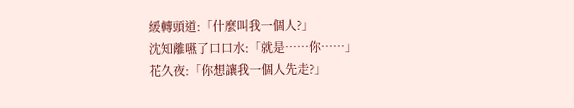緩轉頭道:「什麼叫我一個人?」
沈知離嚥了口口水:「就是……你……」
花久夜:「你想讓我一個人先走?」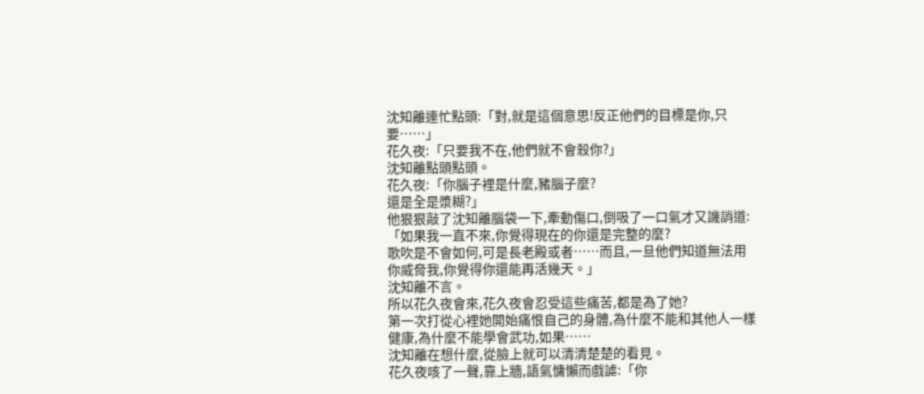沈知離連忙點頭:「對,就是這個意思!反正他們的目標是你,只要……」
花久夜:「只要我不在,他們就不會殺你?」
沈知離點頭點頭。
花久夜:「你腦子裡是什麼,豬腦子麼?
還是全是漿糊?」
他狠狠敲了沈知離腦袋一下,牽動傷口,倒吸了一口氣才又譏誚道:「如果我一直不來,你覺得現在的你還是完整的麼?
歌吹是不會如何,可是長老殿或者……而且,一旦他們知道無法用你威脅我,你覺得你還能再活幾天。」
沈知離不言。
所以花久夜會來,花久夜會忍受這些痛苦,都是為了她?
第一次打從心裡她開始痛恨自己的身體,為什麼不能和其他人一樣健康,為什麼不能學會武功,如果……
沈知離在想什麼,從臉上就可以清清楚楚的看見。
花久夜咳了一聲,靠上牆,語氣慵懶而戲謔:「你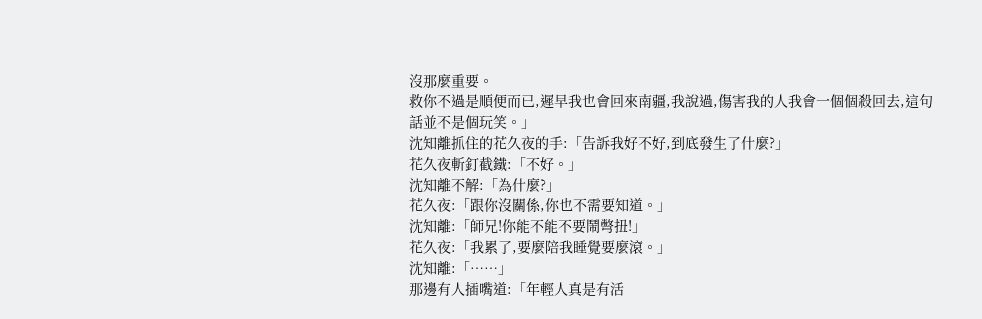沒那麼重要。
救你不過是順便而已,遲早我也會回來南疆,我說過,傷害我的人我會一個個殺回去,這句話並不是個玩笑。」
沈知離抓住的花久夜的手:「告訴我好不好,到底發生了什麼?」
花久夜斬釘截鐵:「不好。」
沈知離不解:「為什麼?」
花久夜:「跟你沒關係,你也不需要知道。」
沈知離:「師兄!你能不能不要鬧彆扭!」
花久夜:「我累了,要麼陪我睡覺要麼滾。」
沈知離:「……」
那邊有人插嘴道:「年輕人真是有活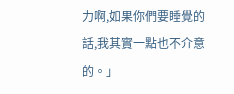力啊,如果你們要睡覺的話,我其實一點也不介意的。」